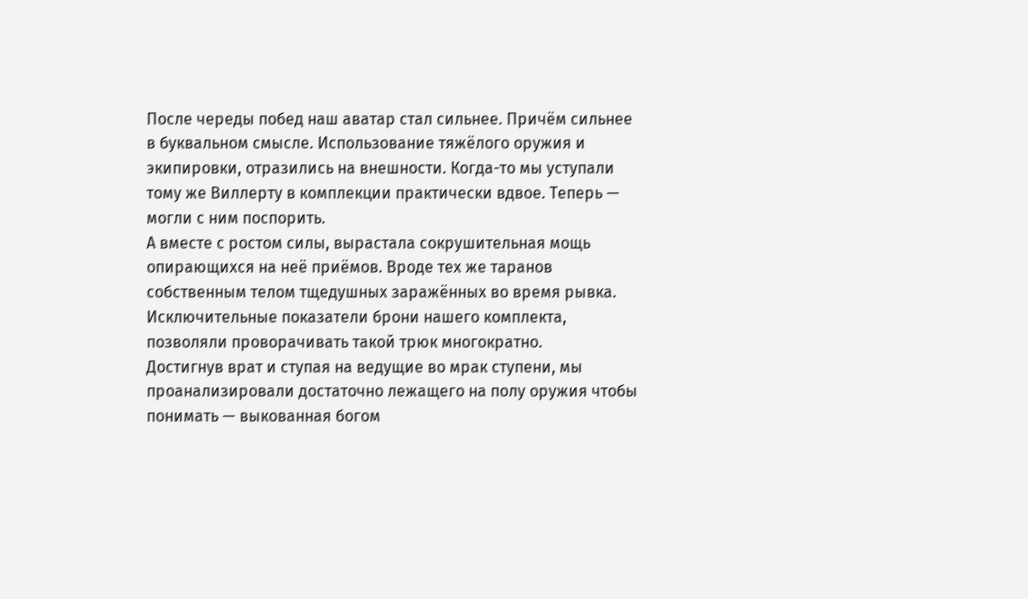После череды побед наш аватар стал сильнее. Причём сильнее в буквальном смысле. Использование тяжёлого оружия и экипировки, отразились на внешности. Когда-то мы уступали тому же Виллерту в комплекции практически вдвое. Теперь — могли с ним поспорить.
А вместе с ростом силы, вырастала сокрушительная мощь опирающихся на неё приёмов. Вроде тех же таранов собственным телом тщедушных заражённых во время рывка. Исключительные показатели брони нашего комплекта, позволяли проворачивать такой трюк многократно.
Достигнув врат и ступая на ведущие во мрак ступени, мы проанализировали достаточно лежащего на полу оружия чтобы понимать — выкованная богом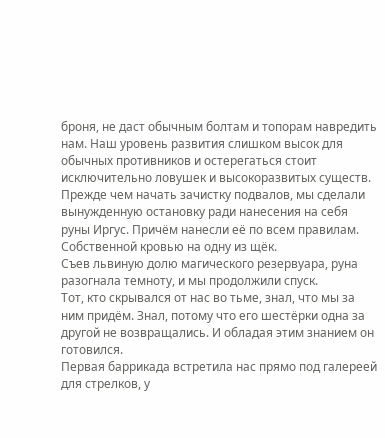броня, не даст обычным болтам и топорам навредить нам. Наш уровень развития слишком высок для обычных противников и остерегаться стоит исключительно ловушек и высокоразвитых существ.
Прежде чем начать зачистку подвалов, мы сделали вынужденную остановку ради нанесения на себя руны Иргус. Причём нанесли её по всем правилам. Собственной кровью на одну из щёк.
Съев львиную долю магического резервуара, руна разогнала темноту, и мы продолжили спуск.
Тот, кто скрывался от нас во тьме, знал, что мы за ним придём. Знал, потому что его шестёрки одна за другой не возвращались. И обладая этим знанием он готовился.
Первая баррикада встретила нас прямо под галереей для стрелков, у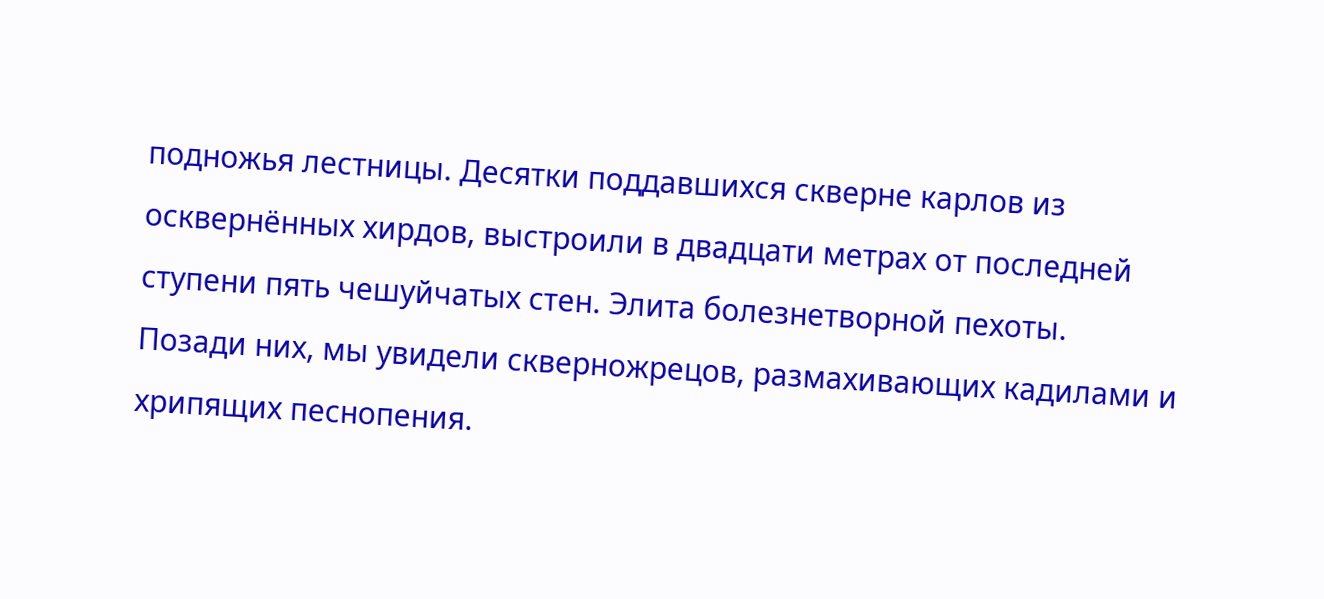подножья лестницы. Десятки поддавшихся скверне карлов из осквернённых хирдов, выстроили в двадцати метрах от последней ступени пять чешуйчатых стен. Элита болезнетворной пехоты.
Позади них, мы увидели скверножрецов, размахивающих кадилами и хрипящих песнопения.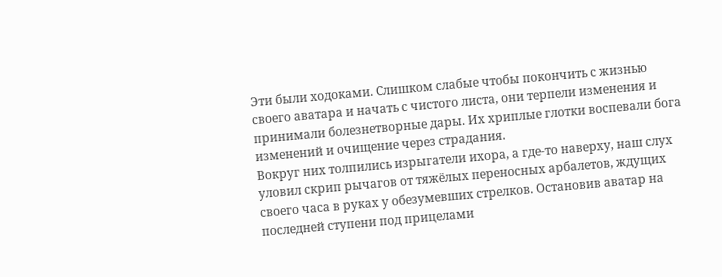Эти были ходоками. Слишком слабые чтобы покончить с жизнью своего аватара и начать с чистого листа, они терпели изменения и принимали болезнетворные дары. Их хриплые глотки воспевали бога изменений и очищение через страдания.
Вокруг них толпились изрыгатели ихора, а где-то наверху, наш слух уловил скрип рычагов от тяжёлых переносных арбалетов, ждущих своего часа в руках у обезумевших стрелков. Остановив аватар на последней ступени под прицелами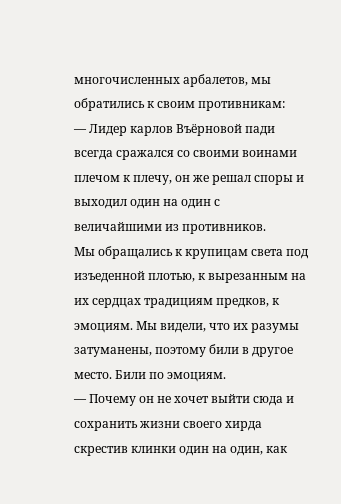многочисленных арбалетов, мы обратились к своим противникам:
— Лидер карлов Въёрновой пади всегда сражался со своими воинами плечом к плечу, он же решал споры и выходил один на один с величайшими из противников.
Мы обращались к крупицам света под изъеденной плотью, к вырезанным на их сердцах традициям предков, к эмоциям. Мы видели, что их разумы затуманены, поэтому били в другое место. Били по эмоциям.
— Почему он не хочет выйти сюда и сохранить жизни своего хирда скрестив клинки один на один, как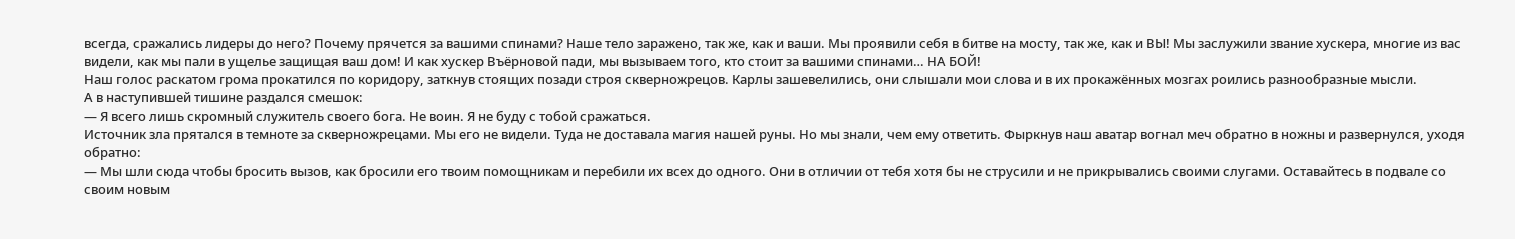всегда, сражались лидеры до него? Почему прячется за вашими спинами? Наше тело заражено, так же, как и ваши. Мы проявили себя в битве на мосту, так же, как и ВЫ! Мы заслужили звание хускера, многие из вас видели, как мы пали в ущелье защищая ваш дом! И как хускер Въёрновой пади, мы вызываем того, кто стоит за вашими спинами… НА БОЙ!
Наш голос раскатом грома прокатился по коридору, заткнув стоящих позади строя скверножрецов. Карлы зашевелились, они слышали мои слова и в их прокажённых мозгах роились разнообразные мысли.
А в наступившей тишине раздался смешок:
— Я всего лишь скромный служитель своего бога. Не воин. Я не буду с тобой сражаться.
Источник зла прятался в темноте за скверножрецами. Мы его не видели. Туда не доставала магия нашей руны. Но мы знали, чем ему ответить. Фыркнув наш аватар вогнал меч обратно в ножны и развернулся, уходя обратно:
— Мы шли сюда чтобы бросить вызов, как бросили его твоим помощникам и перебили их всех до одного. Они в отличии от тебя хотя бы не струсили и не прикрывались своими слугами. Оставайтесь в подвале со своим новым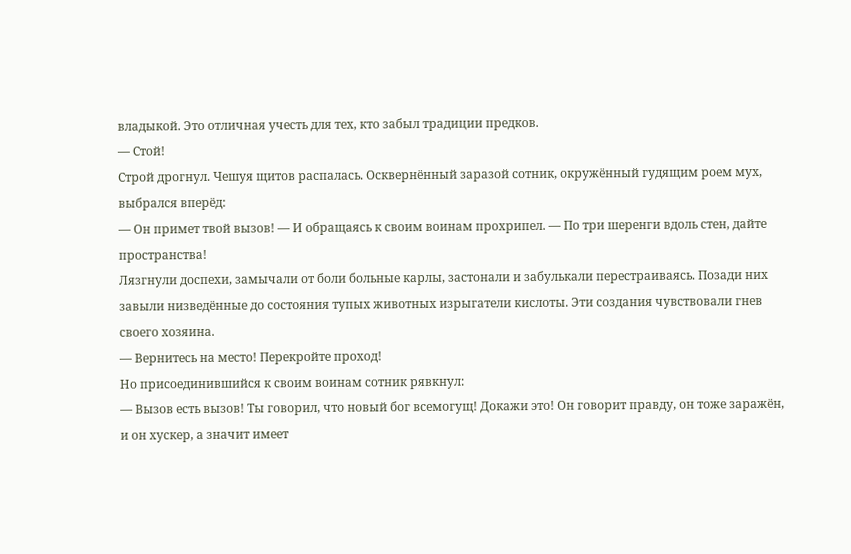владыкой. Это отличная учесть для тех, кто забыл традиции предков.
— Стой!
Строй дрогнул. Чешуя щитов распалась. Осквернённый заразой сотник, окружённый гудящим роем мух, выбрался вперёд:
— Он примет твой вызов! — И обращаясь к своим воинам прохрипел. — По три шеренги вдоль стен, дайте пространства!
Лязгнули доспехи, замычали от боли больные карлы, застонали и забулькали перестраиваясь. Позади них завыли низведённые до состояния тупых животных изрыгатели кислоты. Эти создания чувствовали гнев своего хозяина.
— Вернитесь на место! Перекройте проход!
Но присоединившийся к своим воинам сотник рявкнул:
— Вызов есть вызов! Ты говорил, что новый бог всемогущ! Докажи это! Он говорит правду, он тоже заражён, и он хускер, а значит имеет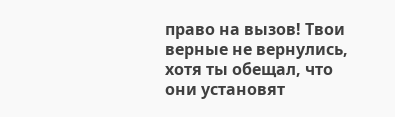право на вызов! Твои верные не вернулись, хотя ты обещал, что они установят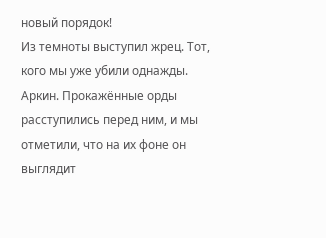новый порядок!
Из темноты выступил жрец. Тот, кого мы уже убили однажды. Аркин. Прокажённые орды расступились перед ним, и мы отметили, что на их фоне он выглядит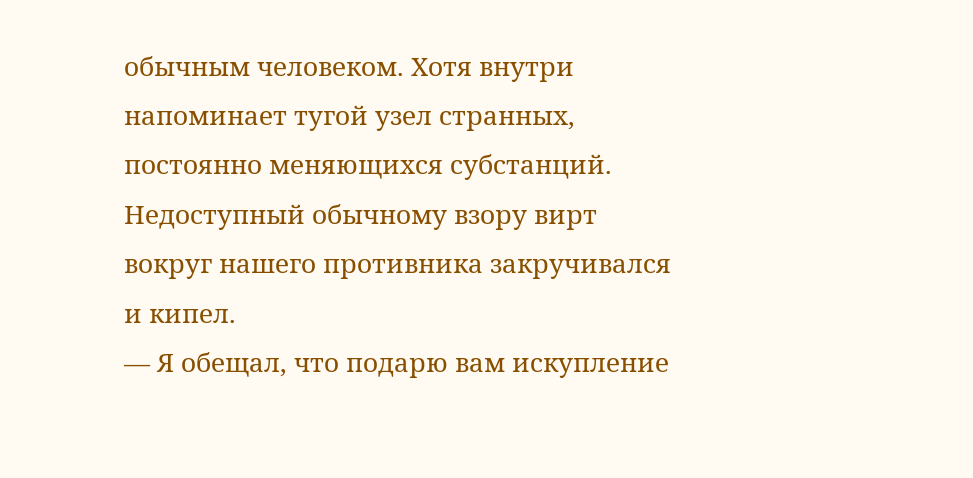обычным человеком. Хотя внутри напоминает тугой узел странных, постоянно меняющихся субстанций. Недоступный обычному взору вирт вокруг нашего противника закручивался и кипел.
— Я обещал, что подарю вам искупление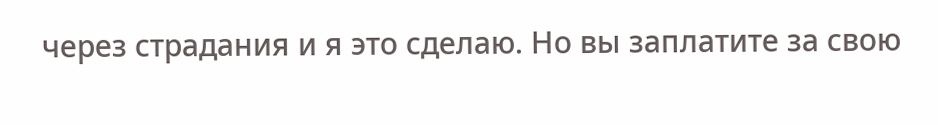через страдания и я это сделаю. Но вы заплатите за свою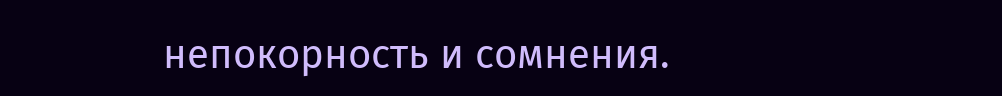непокорность и сомнения.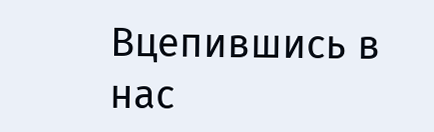Вцепившись в нас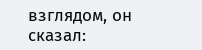взглядом, он сказал: